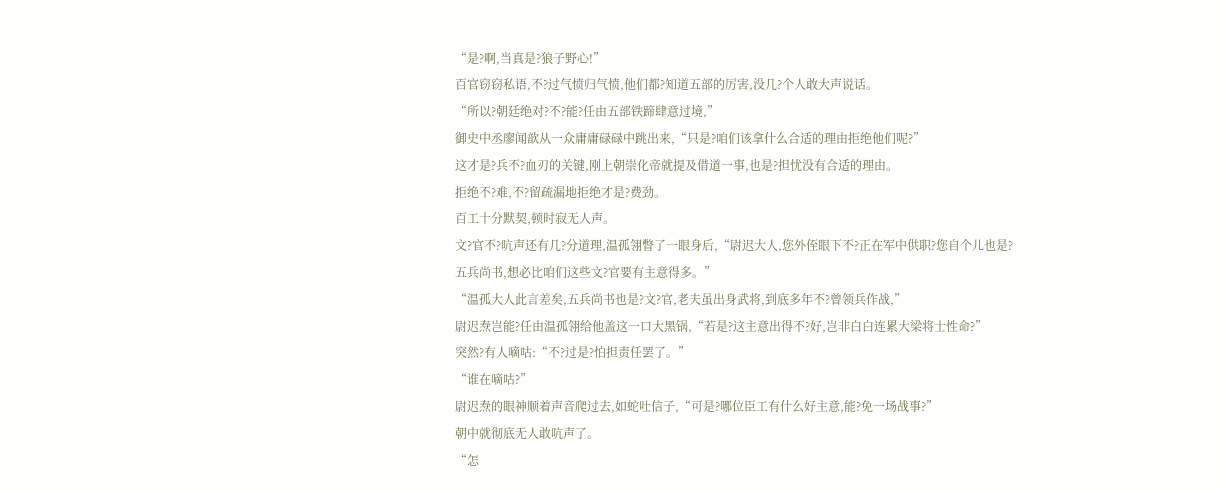“是?啊,当真是?狼子野心!”
百官窃窃私语,不?过气愤归气愤,他们都?知道五部的厉害,没几?个人敢大声说话。
“所以?朝廷绝对?不?能?任由五部铁蹄肆意过境,”
御史中丞廖闻歆从一众庸庸碌碌中跳出来,“只是?咱们该拿什么合适的理由拒绝他们呢?”
这才是?兵不?血刃的关键,刚上朝崇化帝就提及借道一事,也是?担忧没有合适的理由。
拒绝不?难,不?留疏漏地拒绝才是?费劲。
百工十分默契,顿时寂无人声。
文?官不?吭声还有几?分道理,温孤翎瞥了一眼身后,“尉迟大人,您外侄眼下不?正在军中供职?您自个儿也是?五兵尚书,想必比咱们这些文?官要有主意得多。”
“温孤大人此言差矣,五兵尚书也是?文?官,老夫虽出身武将,到底多年不?曾领兵作战,”
尉迟焘岂能?任由温孤翎给他盖这一口大黑锅,“若是?这主意出得不?好,岂非白白连累大梁将士性命?”
突然?有人嘀咕:“不?过是?怕担责任罢了。”
“谁在嘀咕?”
尉迟焘的眼神顺着声音爬过去,如蛇吐信子,“可是?哪位臣工有什么好主意,能?免一场战事?”
朝中就彻底无人敢吭声了。
“怎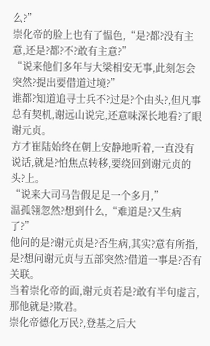么?”
崇化帝的脸上也有了愠色,“是?都?没有主意,还是?都?不?敢有主意?”
“说来他们多年与大梁相安无事,此刻怎会突然?提出要借道过境?”
谁都?知道追寻士兵不?过是?个由头?,但凡事总有契机,谢远山说完,还意味深长地看?了眼谢元贞。
方才崔陆始终在朝上安静地听着,一直没有说话,就是?怕焦点转移,要绕回到谢元贞的头?上。
“说来大司马告假足足一个多月,”
温孤翎忽然?想到什么,“难道是?又生病了?”
他问的是?谢元贞是?否生病,其实?意有所指,是?想问谢元贞与五部突然?借道一事是?否有关联。
当着崇化帝的面,谢元贞若是?敢有半句虚言,那他就是?欺君。
崇化帝德化万民?,登基之后大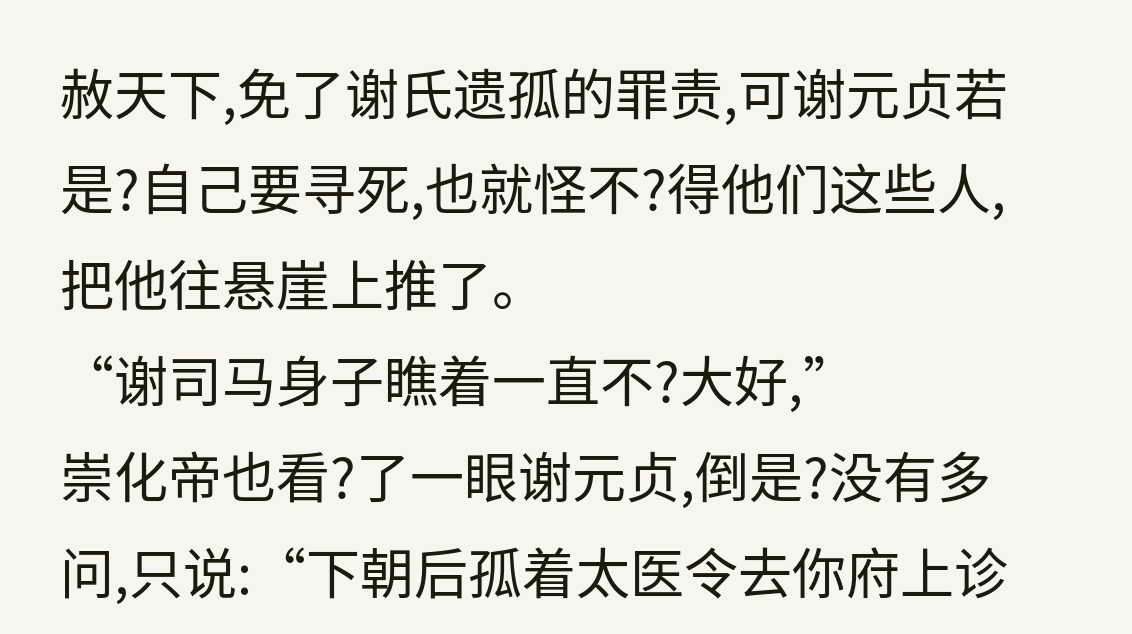赦天下,免了谢氏遗孤的罪责,可谢元贞若是?自己要寻死,也就怪不?得他们这些人,把他往悬崖上推了。
“谢司马身子瞧着一直不?大好,”
崇化帝也看?了一眼谢元贞,倒是?没有多问,只说:“下朝后孤着太医令去你府上诊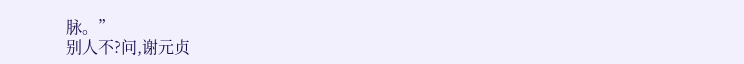脉。”
别人不?问,谢元贞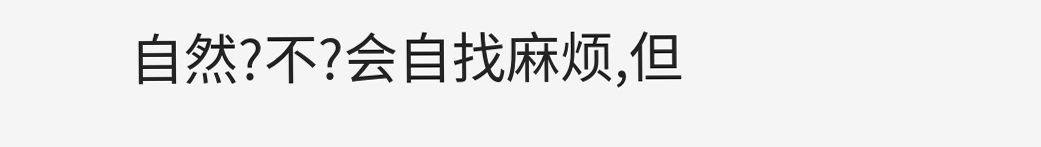自然?不?会自找麻烦,但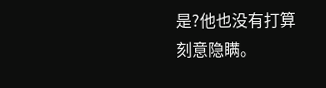是?他也没有打算刻意隐瞒。